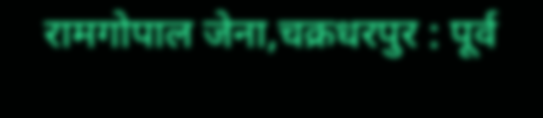रामगोपाल जेना,चक्रधरपुर : पूर्व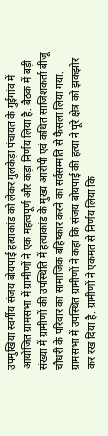उपमुखिया स्वर्गीय संजय बोयपाई हत्याकांड को लेकर गुलकेड़ा पंचायत के गुईगांव में आयोजित ग्रामसभा में ग्रामीणों ने एक महत्वपूर्ण और कड़ा निर्णय लिया है. बैठक में बड़ी संख्या में ग्रामीणों की उपस्थिति में हत्याकांड के मुख्य आरोपी एवं कथित साजिशकर्ता बीजू चौधरी के परिवार का सामाजिक बहिष्कार करने का सर्वसम्मति से फैसला लिया गया. ग्रामसभा में उपस्थित ग्रामीणों ने कहा कि संजय बोयपाई की हत्या ने पूरे क्षेत्र को झकझोर कर रख दिया है. ग्रामीणों ने एकमत से निर्णय लिया कि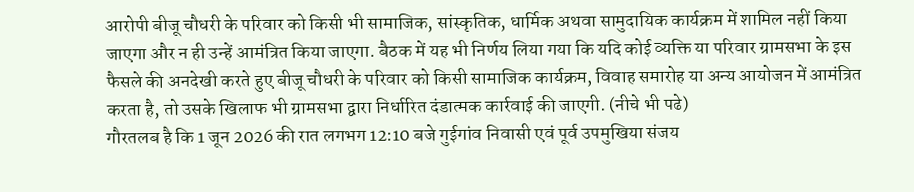आरोपी बीजू चौधरी के परिवार को किसी भी सामाजिक, सांस्कृतिक, धार्मिक अथवा सामुदायिक कार्यक्रम में शामिल नहीं किया जाएगा और न ही उन्हें आमंत्रित किया जाएगा. बैठक में यह भी निर्णय लिया गया कि यदि कोई व्यक्ति या परिवार ग्रामसभा के इस फैसले की अनदेखी करते हुए बीजू चौधरी के परिवार को किसी सामाजिक कार्यक्रम, विवाह समारोह या अन्य आयोजन में आमंत्रित करता है, तो उसके खिलाफ भी ग्रामसभा द्वारा निर्धारित दंडात्मक कार्रवाई की जाएगी. (नीचे भी पढे)
गौरतलब है कि 1 जून 2026 की रात लगभग 12:10 बजे गुईगांव निवासी एवं पूर्व उपमुखिया संजय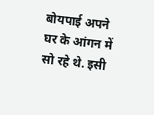बोयपाई अपने घर के आंगन में सो रहे थे. इसी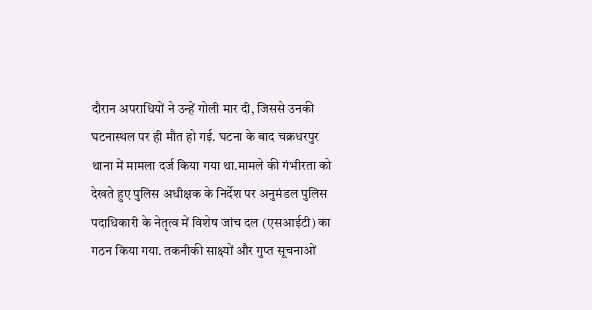दौरान अपराधियों ने उन्हें गोली मार दी, जिससे उनकी घटनास्थल पर ही मौत हो गई. घटना के बाद चक्रधरपुर थाना में मामला दर्ज किया गया था.मामले की गंभीरता को देखते हुए पुलिस अधीक्षक के निर्देश पर अनुमंडल पुलिस पदाधिकारी के नेतृत्व में विशेष जांच दल (एसआईटी) का गठन किया गया. तकनीकी साक्ष्यों और गुप्त सूचनाओं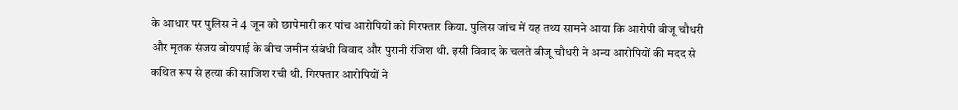के आधार पर पुलिस ने 4 जून को छापेमारी कर पांच आरोपियों को गिरफ्तार किया. पुलिस जांच में यह तथ्य सामने आया कि आरोपी बीजू चौधरी और मृतक संजय बोयपाई के बीच जमीन संबंधी विवाद और पुरानी रंजिश थी. इसी विवाद के चलते बीजू चौधरी ने अन्य आरोपियों की मदद से कथित रूप से हत्या की साजिश रची थी. गिरफ्तार आरोपियों ने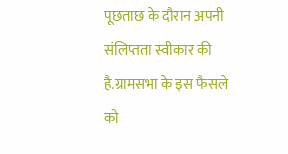पूछताछ के दौरान अपनी संलिप्तता स्वीकार की है.ग्रामसभा के इस फैसले को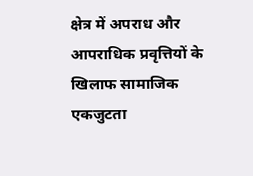क्षेत्र में अपराध और आपराधिक प्रवृत्तियों के खिलाफ सामाजिक एकजुटता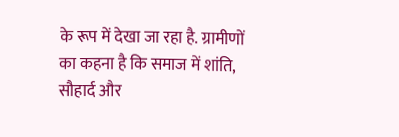के रूप में देखा जा रहा है. ग्रामीणों का कहना है कि समाज में शांति, सौहार्द और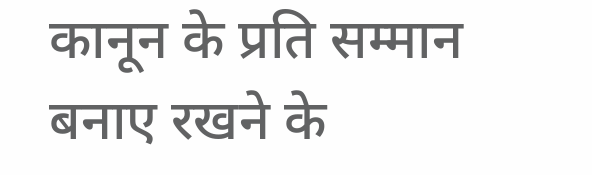कानून के प्रति सम्मान बनाए रखने के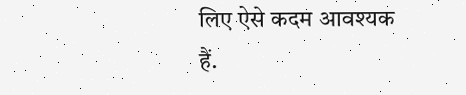लिए ऐसे कदम आवश्यक हैं.